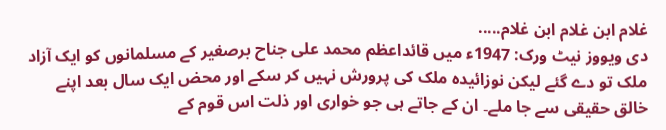غلام ابن غلام ابن غلام.....
دی ویووز نیٹ ورک: 1947ء میں قائداعظم محمد علی جناح برصغیر کے مسلمانوں کو ایک آزاد ملک تو دے گئے لیکن نوزائیدہ ملک کی پرورش نہیں کر سکے اور محض ایک سال بعد اپنے خالق حقیقی سے جا ملے۔ ان کے جاتے ہی جو خواری اور ذلت اس قوم کے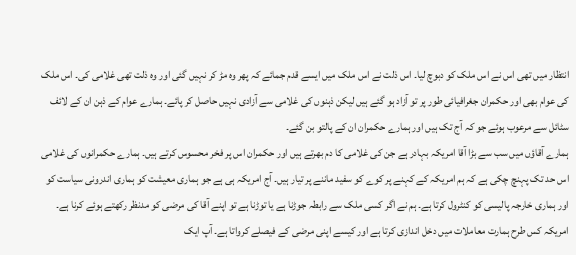انتظار میں تھی اس نے اس ملک کو دبوچ لیا۔ اس ذلت نے اس ملک میں ایسے قدم جمائے کہ پھر وہ مڑ کر نہیں گئی اور وہ ذلت تھی غلامی کی۔ اس ملک کی عوام بھی اور حکمران جغرافیائی طور پر تو آزاد ہو گئے ہیں لیکن ذہنوں کی غلامی سے آزادی نہیں حاصل کر پائے۔ ہمارے عوام کے ذہن ان کے لائف سٹائل سے مرعوب ہوئے جو کہ آج تک ہیں اور ہمارے حکمران ان کے پالتو بن گئے۔
ہمارے آقاؤں میں سب سے بڑا آقا امریکہ بہادر ہے جن کی غلامی کا دم بھرتے ہیں اور حکمران اس پر فخر محسوس کرتے ہیں۔ ہمارے حکمرانوں کی غلامی اس حد تک پہنچ چکی ہے کہ ہم امریکہ کے کہنے پر کوے کو سفید ماننے پر تیار ہیں۔ آج امریکہ ہی ہے جو ہماری معیشت کو ہماری اندرونی سیاست کو اور ہماری خارجہ پالیسی کو کنٹرول کرتا ہے۔ ہم نے اگر کسی ملک سے رابطہ جوڑنا ہے یا توڑنا ہے تو اپنے آقا کی مرضی کو مدنظر رکھتے ہوئے کرنا ہے۔ امریکہ کس طرح ہمارت معاملات میں دخل اندازی کرتا ہے اور کیسے اپنی مرضی کے فیصلے کرواتا ہے۔ آپ ایک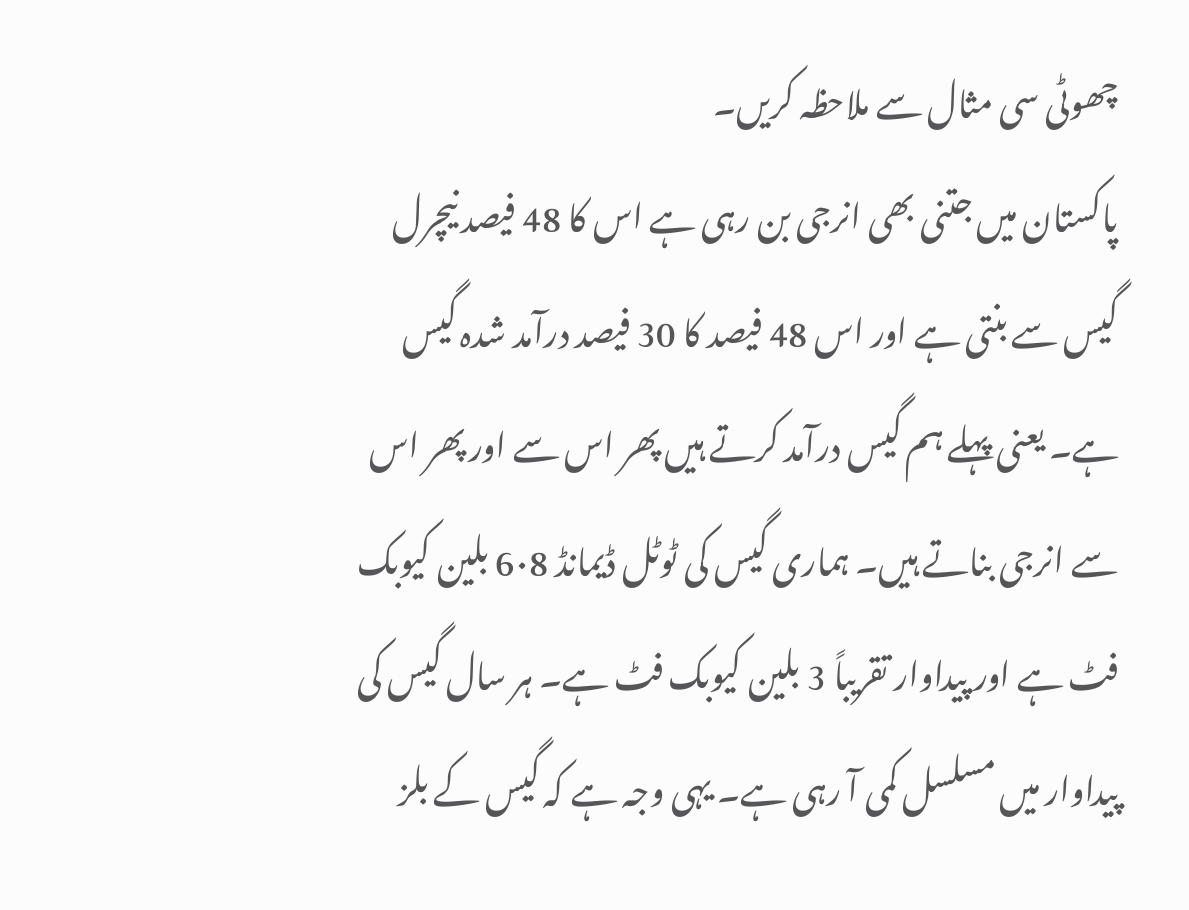چھوٹی سی مثال سے ملاحظہ کریں۔
پاکستان میں جتنی بھی انرجی بن رہی ہے اس کا 48 فیصد نیچرل گیس سے بنتی ہے اور اس 48 فیصد کا 30 فیصد درآمد شدہ گیس ہے۔ یعنی پہلے ہم گیس درآمد کرتے ہیں پھر اس سے اور پھر اس سے انرجی بناتے ہیں۔ ہماری گیس کی ٹوٹل ڈیمانڈ 6۰8 بلین کیوبک فٹ ہے اور پیداوار تقریباً 3 بلین کیوبک فٹ ہے۔ ہر سال گیس کی پیداوار میں مسلسل کمی آ رہی ہے۔ یہی وجہ ہے کہ گیس کے بلز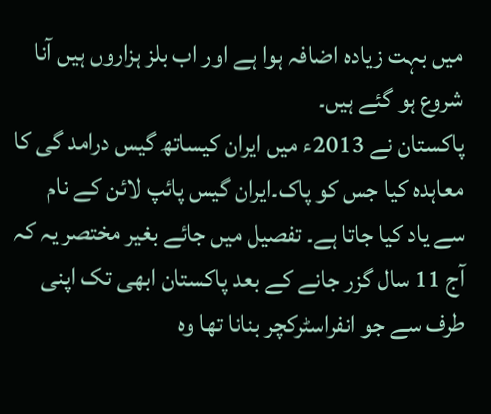میں بہت زیادہ اضافہ ہوا ہے اور اب بلز ہزاروں ہیں آنا شروع ہو گئے ہیں۔
پاکستان نے 2013ء میں ایران کیساتھ گیس درامد گی کا معاہدہ کیا جس کو پاک۔ایران گیس پائپ لائن کے نام سے یاد کیا جاتا ہے۔ تفصیل میں جائے بغیر مختصر یہ کہ آج 11 سال گزر جانے کے بعد پاکستان ابھی تک اپنی طرف سے جو انفراسٹرکچر بنانا تھا وہ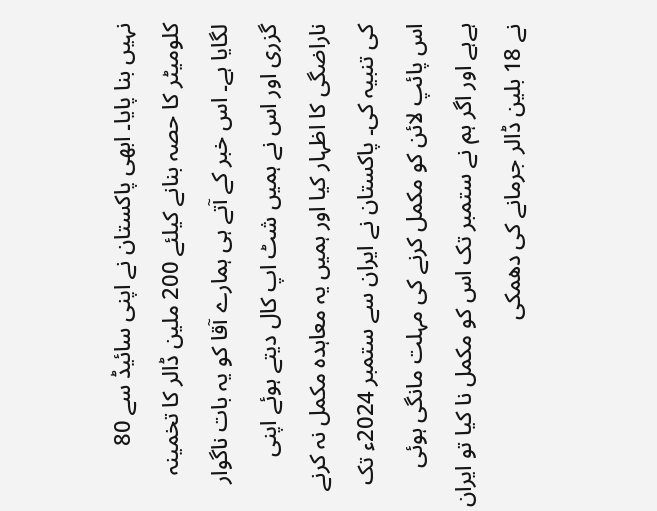نہیں بنا پایا۔ ابھی پاکستان نے اپنی سائیڈ سے 80 کلومیٹر کا حصہ بنانے کیلئے 200 ملین ڈالر کا تخمینہ لگایا ہے۔ اس خبر کے آتے ہی ہمارے آقا کو یہ بات ناگوار گزری اور اس نے ہمیں شٹ اپ کال دیتے ہوئے اپنی ناراضگی کا اظہار کیا اور ہمیں یہ معاہدہ مکمل نہ کرنے کی تنبیہ کی۔ پاکستان نے ایران سے ستمبر 2024ء تک اس پائپ لائن کو مکمل کرنے کی مہلت مانگی ہوئی ہےہے اور اگر ہم نے ستمبر تک اس کو مکمل نا کیا تو ایران نے 18 بلین ڈالر جرمانے کی دھمکی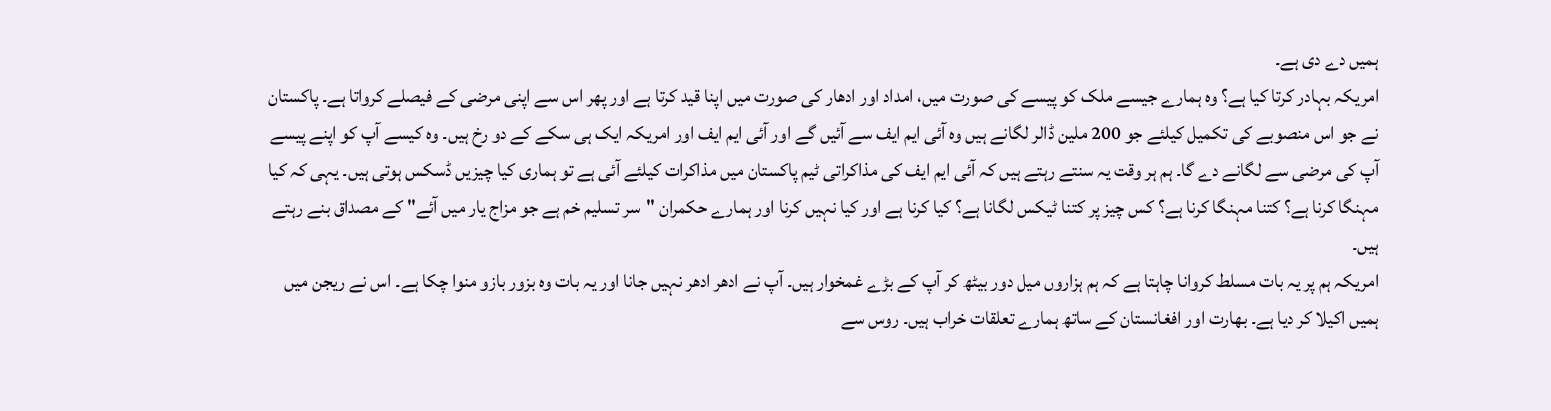ہمیں دے دی ہے۔
امریکہ بہادر کرتا کیا ہے؟ وہ ہمارے جیسے ملک کو پیسے کی صورت میں، امداد اور ادھار کی صورت میں اپنا قید کرتا ہے اور پھر اس سے اپنی مرضی کے فیصلے کرواتا ہے۔ پاکستان نے جو اس منصوبے کی تکمیل کیلئے جو 200 ملین ڈالر لگانے ہیں وہ آئی ایم ایف سے آئیں گے اور آئی ایم ایف اور امریکہ ایک ہی سکے کے دو رخ ہیں۔ وہ کیسے آپ کو اپنے پیسے آپ کی مرضی سے لگانے دے گا۔ ہم ہر وقت یہ سنتے رہتے ہیں کہ آئی ایم ایف کی مذاکراتی ٹیم پاکستان میں مذاکرات کیلئے آئی ہے تو ہماری کیا چیزیں ڈسکس ہوتی ہیں۔ یہی کہ کیا مہنگا کرنا ہے؟ کتنا مہنگا کرنا ہے؟ کس چیز پر کتنا ٹیکس لگانا ہے؟ کیا کرنا ہے اور کیا نہیں کرنا اور ہمارے حکمران "سر تسلیم خم ہے جو مزاج یار میں آئے" کے مصداق بنے رہتے ہیں۔
امریکہ ہم پر یہ بات مسلط کروانا چاہتا ہے کہ ہم ہزاروں میل دور بیٹھ کر آپ کے بڑے غمخوار ہیں۔ آپ نے ادھر ادھر نہیں جانا اور یہ بات وہ بزور بازو منوا چکا ہے۔ اس نے ریجن میں ہمیں اکیلا کر دیا ہے۔ بھارت اور افغانستان کے ساتھ ہمارے تعلقات خراب ہیں۔ روس سے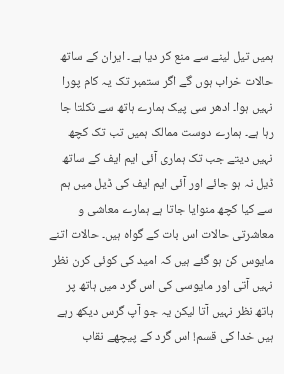ہمیں تیل لینے سے منع کر دیا ہے۔ ایران کے ساتھ حالات خراب ہوں گے اگر ستمبر تک یہ کام پورا نہیں ہوا۔ ادھر سی پیک ہمارے ہاتھ سے نکلتا جا رہا ہے۔ ہمارے دوست ممالک ہمیں تب تک کچھ نہیں دیتے جب تک ہماری آئی ایم ایف کے ساتھ ڈیل نہ ہو جائے اور آئی ایم ایف کی ڈیل میں ہم سے کیا کچھ منوایا جاتا ہے ہمارے معاشی و معاشرتی حالات اس بات کے گواہ ہیں۔ حالات اتنے مایوس کن ہو گئے ہیں کہ امید کی کوئی کرن نظر نہیں آتی اور مایوسی کی اس گرد میں ہاتھ پر ہاتھ نظر نہیں آتا لیکن یہ جو آپ گرس دیکھ رہے ہیں خدا کی قسم! اس گرد کے پیچھے نقاب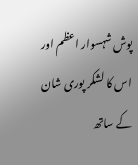پوش شہسوار اعظم اور اس کا لشکر پوری شان کے ساتھ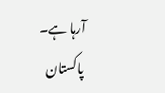آرہا ہے۔
پاکستان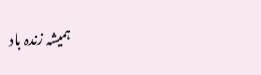ہمیشہ زندہ باد